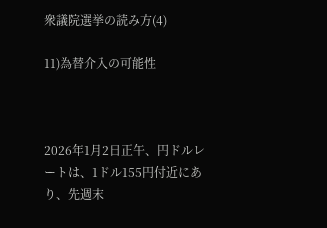衆議院選挙の読み方(4)

11)為替介入の可能性



2026年1月2日正午、円ドルレートは、1ドル155円付近にあり、先週末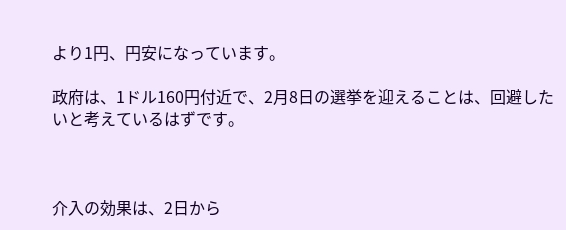より1円、円安になっています。

政府は、1ドル160円付近で、2月8日の選挙を迎えることは、回避したいと考えているはずです。



介入の効果は、2日から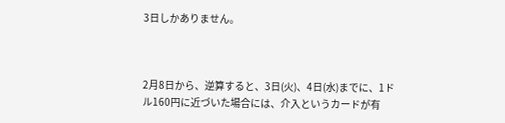3日しかありません。



2月8日から、逆算すると、3日(火)、4日(水)までに、1ドル160円に近づいた場合には、介入というカードが有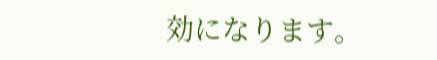効になります。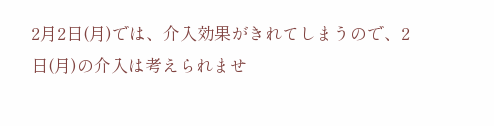2月2日(月)では、介入効果がきれてしまうので、2日(月)の介入は考えられませ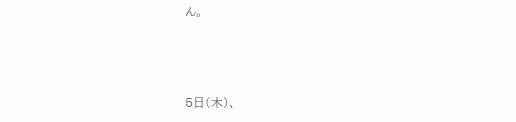ん。



5日(木)、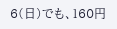6(日)でも、160円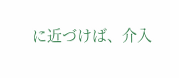に近づけば、介入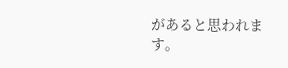があると思われます。